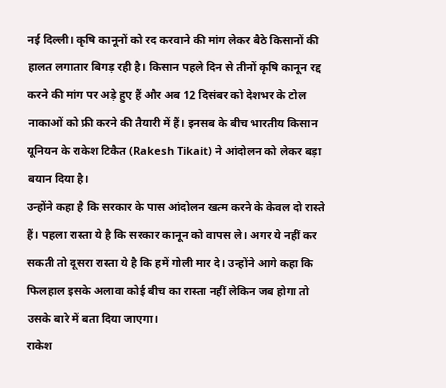नई दिल्ली। कृषि कानूनों को रद करवाने की मांग लेकर बैठे किसानों की हालत लगातार बिगड़ रही है। किसान पहले दिन से तीनों कृषि कानून रद्द करने की मांग पर अड़े हुए हैं और अब 12 दिसंबर को देशभर के टोल नाकाओं को फ्री करने की तैयारी में हैं। इनसब के बीच भारतीय किसान यूनियन के राकेश टिकैत (Rakesh Tikait) ने आंदोलन को लेकर बड़ा बयान दिया है।
उन्होंने कहा है कि सरकार के पास आंदोलन खत्म करने के केवल दो रास्ते हैं। पहला रास्ता ये है कि सरकार कानून को वापस ले। अगर ये नहीं कर सकती तो दूसरा रास्ता ये है कि हमें गोली मार दे। उन्होंने आगे कहा कि फिलहाल इसके अलावा कोई बीच का रास्ता नहीं लेकिन जब होगा तो उसके बारे में बता दिया जाएगा।
राकेश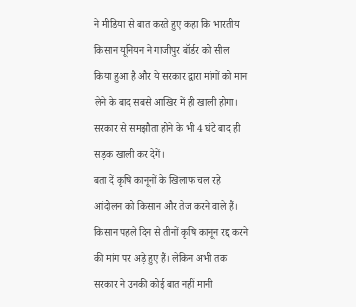ने मीडिया से बात करते हुए कहा कि भारतीय किसान यूनियन ने गाजीपुर बॉर्डर को सील किया हुआ है और ये सरकार द्वारा मांगों को मान लेने के बाद सबसे आखिर में ही खाली होगा। सरकार से समझौता होने के भी 4 घंटे बाद ही सड़क खाली कर देगें।
बता दें कृषि कानूनों के खिलाफ चल रहे आंदोलन को किसान और तेज करने वाले हैं। किसान पहले दिन से तीनों कृषि कानून रद्द करने की मांग पर अड़े हुए हैं। लेकिन अभी तक सरकार ने उनकी कोई बात नहीं मानी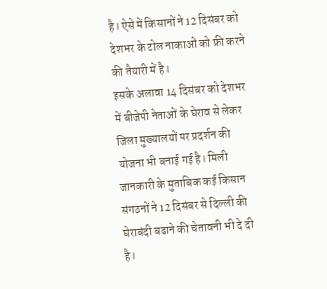है। ऐसे में किसानों ने 12 दिसंबर को देशभर के टोल नाकाओं को फ्री करने की तैयारी में है।
इसके अलावा 14 दिसंबर को देशभर में बीजेपी नेताओं के घेराव से लेकर जिला मुख्यालयों पर प्रदर्शन की योजना भी बनाई गई है। मिली जानकारी के मुताबिक कई किसान संगठनों ने 12 दिसंबर से दिल्ली की घेराबंदी बढाने की चेतावनी भी दे दी है।